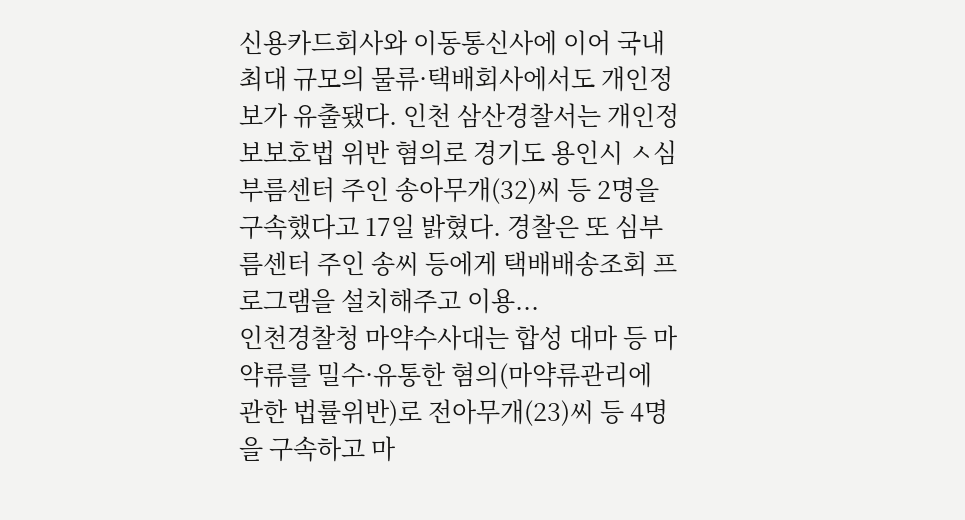신용카드회사와 이동통신사에 이어 국내 최대 규모의 물류·택배회사에서도 개인정보가 유출됐다. 인천 삼산경찰서는 개인정보보호법 위반 혐의로 경기도 용인시 ㅅ심부름센터 주인 송아무개(32)씨 등 2명을 구속했다고 17일 밝혔다. 경찰은 또 심부름센터 주인 송씨 등에게 택배배송조회 프로그램을 설치해주고 이용...
인천경찰청 마약수사대는 합성 대마 등 마약류를 밀수·유통한 혐의(마약류관리에 관한 법률위반)로 전아무개(23)씨 등 4명을 구속하고 마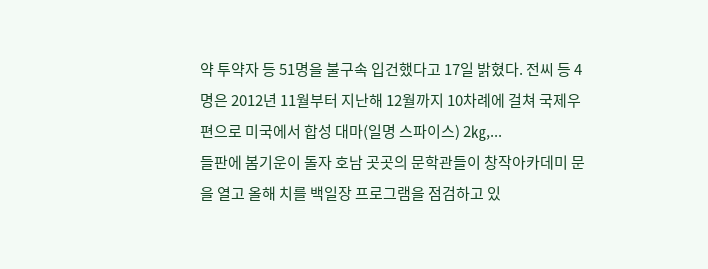약 투약자 등 51명을 불구속 입건했다고 17일 밝혔다. 전씨 등 4명은 2012년 11월부터 지난해 12월까지 10차례에 걸쳐 국제우편으로 미국에서 합성 대마(일명 스파이스) 2㎏,...
들판에 봄기운이 돌자 호남 곳곳의 문학관들이 창작아카데미 문을 열고 올해 치를 백일장 프로그램을 점검하고 있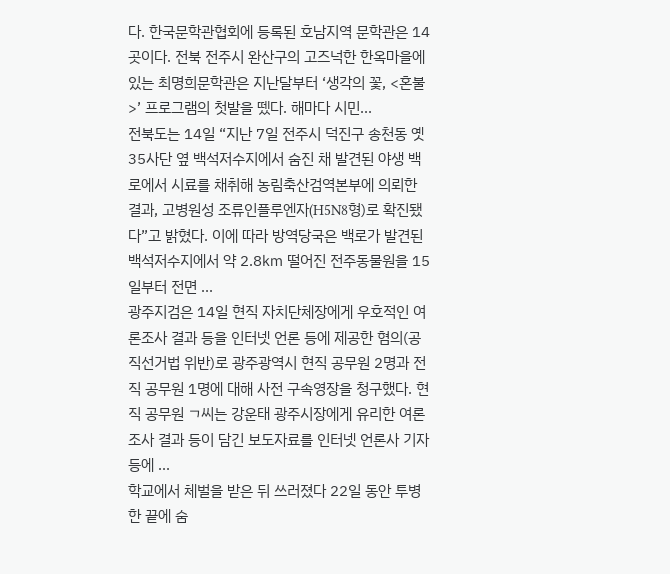다. 한국문학관협회에 등록된 호남지역 문학관은 14곳이다. 전북 전주시 완산구의 고즈넉한 한옥마을에 있는 최명희문학관은 지난달부터 ‘생각의 꽃, <혼불>’ 프로그램의 첫발을 뗐다. 해마다 시민...
전북도는 14일 “지난 7일 전주시 덕진구 송천동 옛 35사단 옆 백석저수지에서 숨진 채 발견된 야생 백로에서 시료를 채취해 농림축산검역본부에 의뢰한 결과, 고병원성 조류인플루엔자(H5N8형)로 확진됐다”고 밝혔다. 이에 따라 방역당국은 백로가 발견된 백석저수지에서 약 2.8㎞ 떨어진 전주동물원을 15일부터 전면 ...
광주지검은 14일 현직 자치단체장에게 우호적인 여론조사 결과 등을 인터넷 언론 등에 제공한 혐의(공직선거법 위반)로 광주광역시 현직 공무원 2명과 전직 공무원 1명에 대해 사전 구속영장을 청구했다. 현직 공무원 ㄱ씨는 강운태 광주시장에게 유리한 여론조사 결과 등이 담긴 보도자료를 인터넷 언론사 기자 등에 ...
학교에서 체벌을 받은 뒤 쓰러졌다 22일 동안 투병한 끝에 숨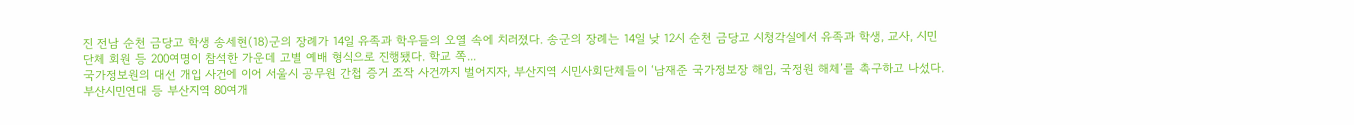진 전남 순천 금당고 학생 송세현(18)군의 장례가 14일 유족과 학우들의 오열 속에 치러졌다. 송군의 장례는 14일 낮 12시 순천 금당고 시청각실에서 유족과 학생, 교사, 시민단체 회원 등 200여명이 참석한 가운데 고별 예배 형식으로 진행됐다. 학교 쪽...
국가정보원의 대선 개입 사건에 이어 서울시 공무원 간첩 증거 조작 사건까지 벌어지자, 부산지역 시민사회단체들이 ‘남재준 국가정보장 해임, 국정원 해체’를 촉구하고 나섰다. 부산시민연대 등 부산지역 80여개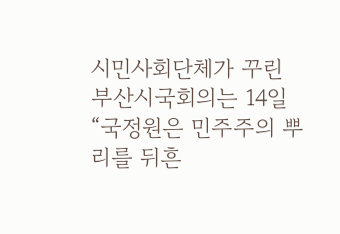시민사회단체가 꾸린 부산시국회의는 14일 “국정원은 민주주의 뿌리를 뒤흔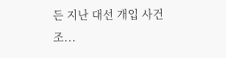든 지난 대선 개입 사건조...